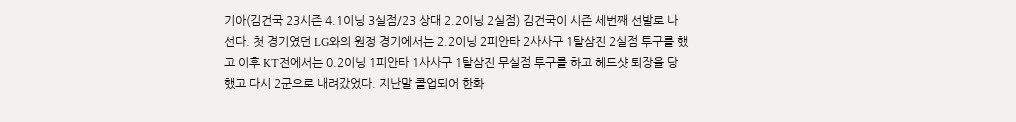기아(김건국 23시즌 4.1이닝 3실점/23 상대 2.2이닝 2실점) 김건국이 시즌 세번째 선발로 나선다. 첫 경기였던 LG와의 원정 경기에서는 2.2이닝 2피안타 2사사구 1탈삼진 2실점 투구를 했고 이후 KT전에서는 0.2이닝 1피안타 1사사구 1탈삼진 무실점 투구를 하고 헤드샷 퇴장을 당했고 다시 2군으로 내려갔었다. 지난말 콜업되어 한화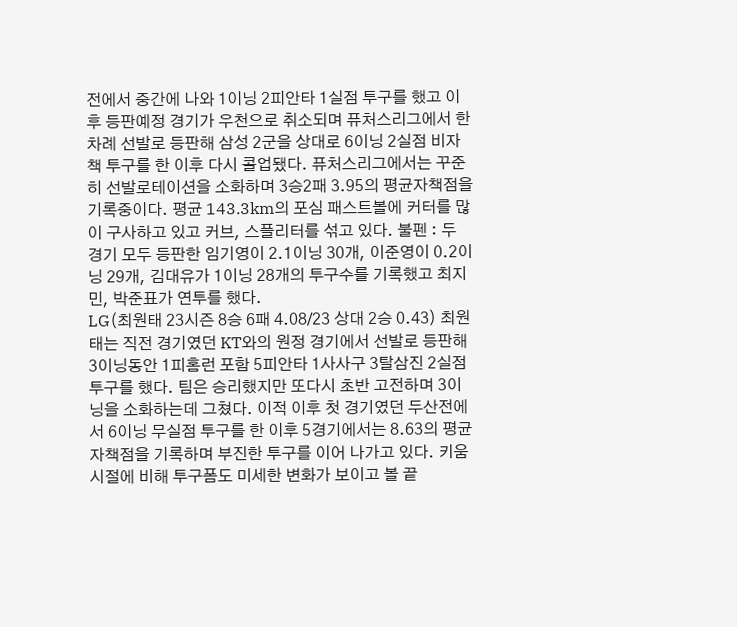전에서 중간에 나와 1이닝 2피안타 1실점 투구를 했고 이후 등판예정 경기가 우천으로 취소되며 퓨처스리그에서 한차례 선발로 등판해 삼성 2군을 상대로 6이닝 2실점 비자책 투구를 한 이후 다시 콜업됐다. 퓨처스리그에서는 꾸준히 선발로테이션을 소화하며 3승2패 3.95의 평균자책점을 기록중이다. 평균 143.3km의 포심 패스트볼에 커터를 많이 구사하고 있고 커브, 스플리터를 섞고 있다. 불펜 : 두 경기 모두 등판한 임기영이 2.1이닝 30개, 이준영이 0.2이닝 29개, 김대유가 1이닝 28개의 투구수를 기록했고 최지민, 박준표가 연투를 했다.
LG(최원태 23시즌 8승 6패 4.08/23 상대 2승 0.43) 최원태는 직전 경기였던 KT와의 원정 경기에서 선발로 등판해 3이닝동안 1피홈런 포함 5피안타 1사사구 3탈삼진 2실점 투구를 했다. 팀은 승리했지만 또다시 초반 고전하며 3이닝을 소화하는데 그쳤다. 이적 이후 첫 경기였던 두산전에서 6이닝 무실점 투구를 한 이후 5경기에서는 8.63의 평균자책점을 기록하며 부진한 투구를 이어 나가고 있다. 키움 시절에 비해 투구폼도 미세한 변화가 보이고 볼 끝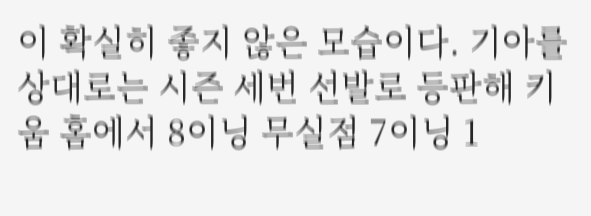이 확실히 좋지 않은 모습이다. 기아를 상대로는 시즌 세번 선발로 등판해 키움 홈에서 8이닝 무실점 7이닝 1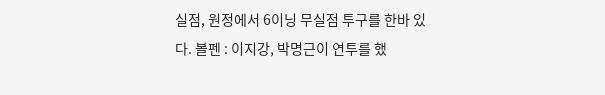실점, 원정에서 6이닝 무실점 투구를 한바 있다. 볼펜 : 이지강, 박명근이 연투를 했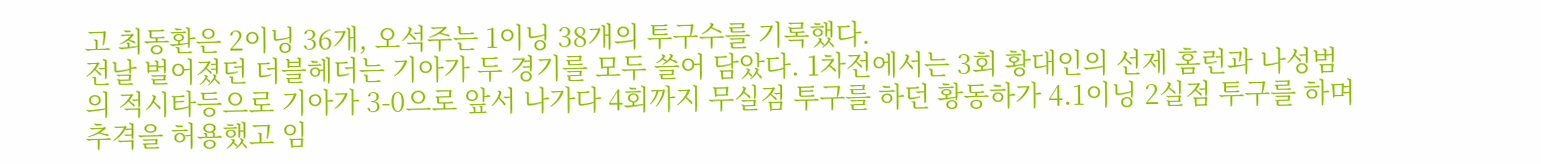고 최동환은 2이닝 36개, 오석주는 1이닝 38개의 투구수를 기록했다.
전날 벌어졌던 더블헤더는 기아가 두 경기를 모두 쓸어 담았다. 1차전에서는 3회 황대인의 선제 홈런과 나성범의 적시타등으로 기아가 3-0으로 앞서 나가다 4회까지 무실점 투구를 하던 황동하가 4.1이닝 2실점 투구를 하며 추격을 허용했고 임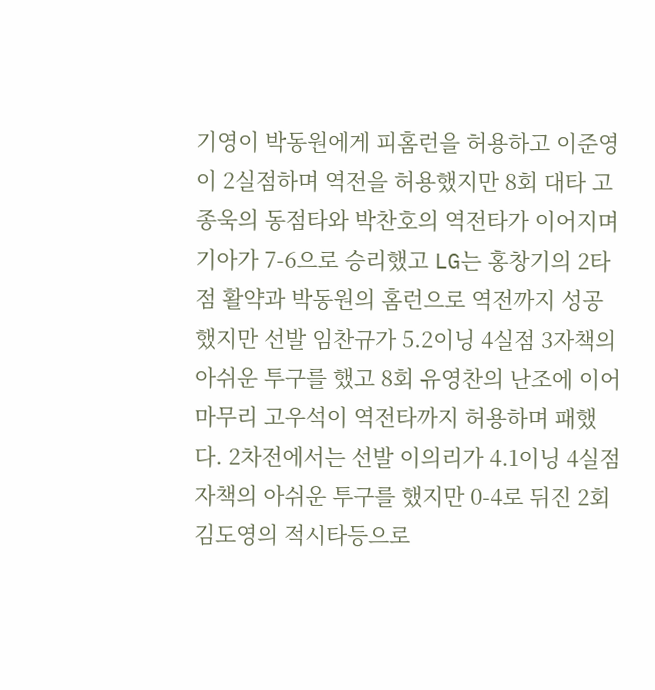기영이 박동원에게 피홈런을 허용하고 이준영이 2실점하며 역전을 허용했지만 8회 대타 고종욱의 동점타와 박찬호의 역전타가 이어지며 기아가 7-6으로 승리했고 LG는 홍창기의 2타점 활약과 박동원의 홈런으로 역전까지 성공했지만 선발 임찬규가 5.2이닝 4실점 3자책의 아쉬운 투구를 했고 8회 유영찬의 난조에 이어 마무리 고우석이 역전타까지 허용하며 패했다. 2차전에서는 선발 이의리가 4.1이닝 4실점 자책의 아쉬운 투구를 했지만 0-4로 뒤진 2회 김도영의 적시타등으로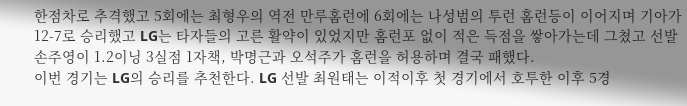한점차로 추격했고 5회에는 최형우의 역전 만루홈런에 6회에는 나성범의 투런 홈런등이 이어지며 기아가 12-7로 승리했고 LG는 타자들의 고른 활약이 있었지만 홈런포 없이 적은 득점을 쌓아가는데 그쳤고 선발 손주영이 1.2이닝 3실점 1자책, 박명근과 오석주가 홈런을 허용하며 결국 패했다.
이번 경기는 LG의 승리를 추천한다. LG 선발 최원태는 이적이후 첫 경기에서 호투한 이후 5경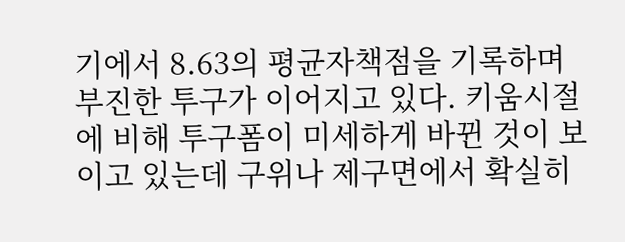기에서 8.63의 평균자책점을 기록하며 부진한 투구가 이어지고 있다. 키움시절에 비해 투구폼이 미세하게 바뀐 것이 보이고 있는데 구위나 제구면에서 확실히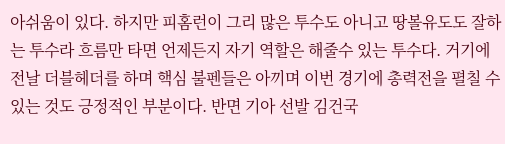아쉬움이 있다. 하지만 피홈런이 그리 많은 투수도 아니고 땅볼유도도 잘하는 투수라 흐름만 타면 언제든지 자기 역할은 해줄수 있는 투수다. 거기에 전날 더블헤더를 하며 핵심 불펜들은 아끼며 이번 경기에 총력전을 펼칠 수 있는 것도 긍정적인 부분이다. 반면 기아 선발 김건국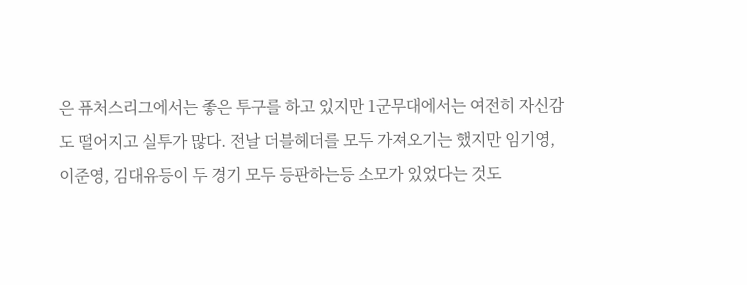은 퓨처스리그에서는 좋은 투구를 하고 있지만 1군무대에서는 여전히 자신감도 떨어지고 실투가 많다. 전날 더블헤더를 모두 가져오기는 했지만 임기영, 이준영, 김대유등이 두 경기 모두 등판하는등 소모가 있었다는 것도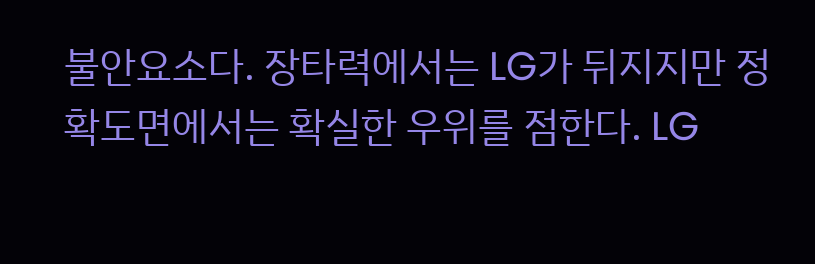불안요소다. 장타력에서는 LG가 뒤지지만 정확도면에서는 확실한 우위를 점한다. LG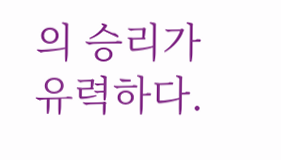의 승리가 유력하다.